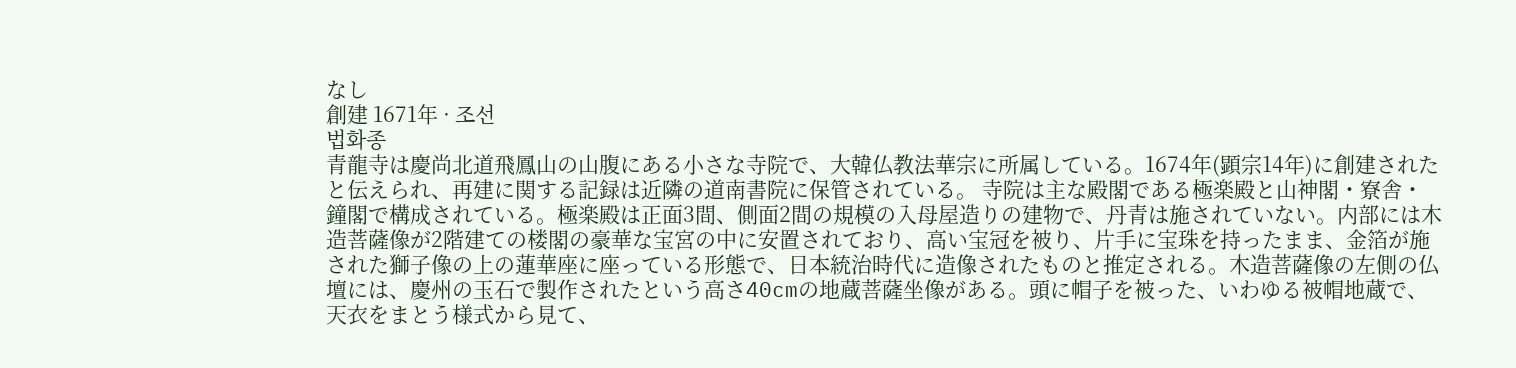なし
創建 1671年 · 조선
법화종
青龍寺は慶尚北道飛鳳山の山腹にある小さな寺院で、大韓仏教法華宗に所属している。1674年(顕宗14年)に創建されたと伝えられ、再建に関する記録は近隣の道南書院に保管されている。 寺院は主な殿閣である極楽殿と山神閣・寮舎・鐘閣で構成されている。極楽殿は正面3間、側面2間の規模の入母屋造りの建物で、丹青は施されていない。内部には木造菩薩像が2階建ての楼閣の豪華な宝宮の中に安置されており、高い宝冠を被り、片手に宝珠を持ったまま、金箔が施された獅子像の上の蓮華座に座っている形態で、日本統治時代に造像されたものと推定される。木造菩薩像の左側の仏壇には、慶州の玉石で製作されたという高さ40cmの地蔵菩薩坐像がある。頭に帽子を被った、いわゆる被帽地蔵で、天衣をまとう様式から見て、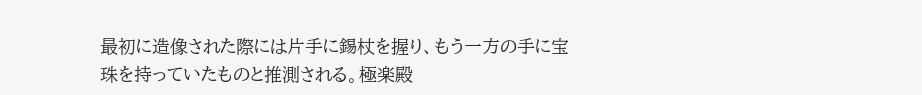最初に造像された際には片手に錫杖を握り、もう一方の手に宝珠を持っていたものと推測される。極楽殿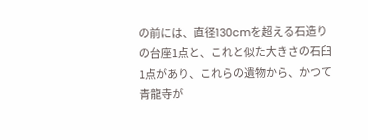の前には、直径130cmを超える石造りの台座1点と、これと似た大きさの石臼1点があり、これらの遺物から、かつて青龍寺が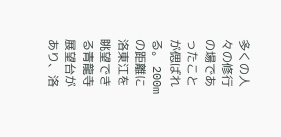多くの人々の修行の場であったことが偲ばれる。 200mの距離に洛東江を眺望できる青龍寺展望台があり、洛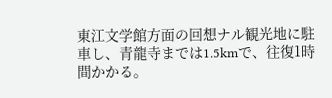東江文学館方面の回想ナル観光地に駐車し、青龍寺までは1.5kmで、往復1時間かかる。